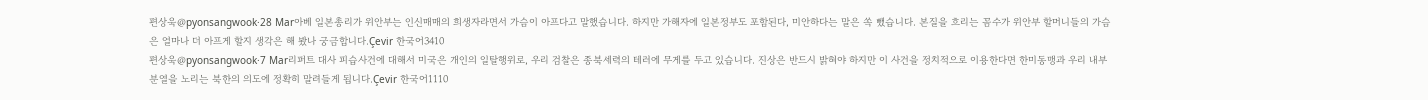편상욱@pyonsangwook·28 Mar아베 일본총리가 위안부는 인신매매의 희생자라면서 가슴이 아프다고 말했습니다. 하지만 가해자에 일본정부도 포함된다, 미안하다는 말은 쏙 뺐습니다. 본질을 흐리는 꼼수가 위안부 할머니들의 가슴은 얼마나 더 아프게 할지 생각은 해 봤나 궁금합니다.Çevir 한국어3410
편상욱@pyonsangwook·7 Mar리퍼트 대사 피습사건에 대해서 미국은 개인의 일탈행위로, 우리 검찰은 종북세력의 테러에 무게를 두고 있습니다. 진상은 반드시 밝혀야 하지만 이 사건을 정치적으로 이용한다면 한미동맹과 우리 내부 분열을 노리는 북한의 의도에 정확히 말려들게 됩니다.Çevir 한국어1110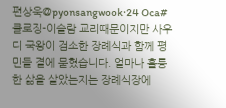편상욱@pyonsangwook·24 Oca#클로징-이슬람 교리때문이지만 사우디 국왕이 검소한 장례식과 함께 평민들 곁에 묻혔습니다. 얼마나 훌륭한 삶을 살았는지는 장례식장에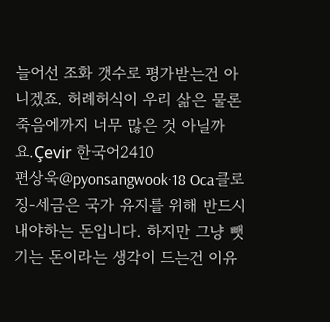늘어선 조화 갯수로 평가받는건 아니겠죠. 허례허식이 우리 삶은 물론 죽음에까지 너무 많은 것 아닐까요.Çevir 한국어2410
편상욱@pyonsangwook·18 Oca클로징-세금은 국가 유지를 위해 반드시 내야하는 돈입니다. 하지만 그냥 뺏기는 돈이라는 생각이 드는건 이유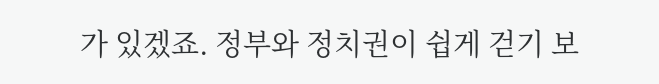가 있겠죠. 정부와 정치권이 쉽게 걷기 보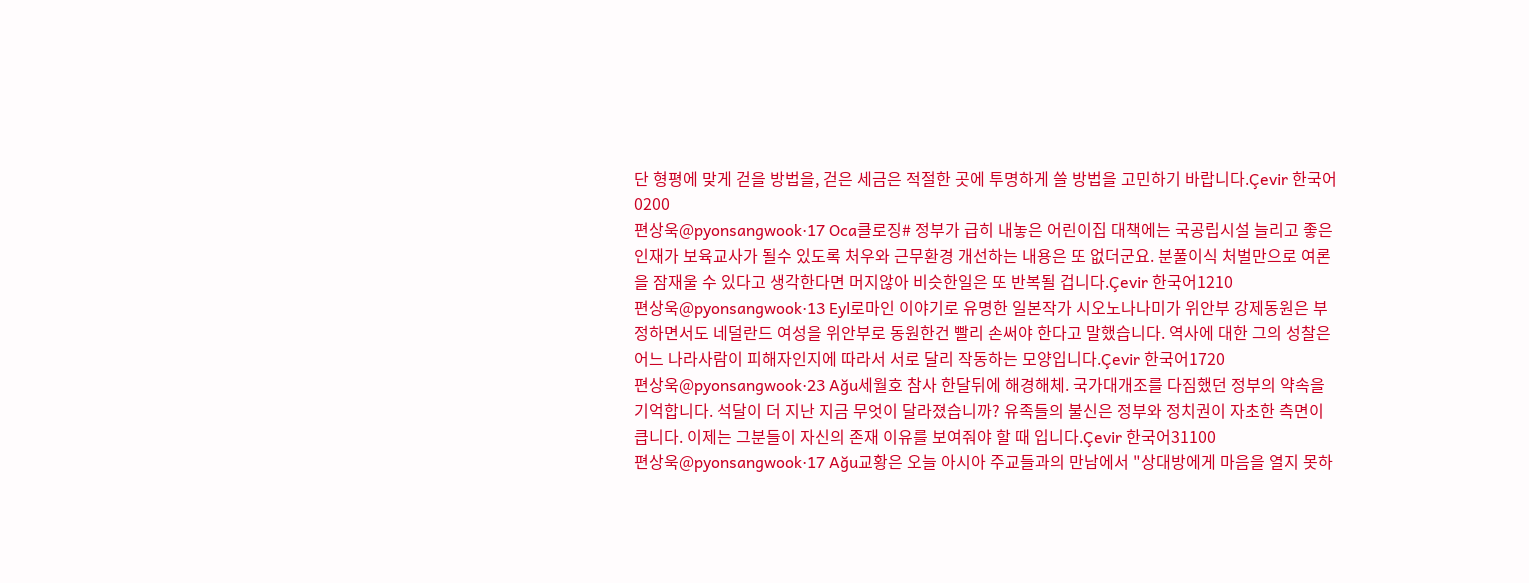단 형평에 맞게 걷을 방법을, 걷은 세금은 적절한 곳에 투명하게 쓸 방법을 고민하기 바랍니다.Çevir 한국어0200
편상욱@pyonsangwook·17 Oca클로징# 정부가 급히 내놓은 어린이집 대책에는 국공립시설 늘리고 좋은 인재가 보육교사가 될수 있도록 처우와 근무환경 개선하는 내용은 또 없더군요. 분풀이식 처벌만으로 여론을 잠재울 수 있다고 생각한다면 머지않아 비슷한일은 또 반복될 겁니다.Çevir 한국어1210
편상욱@pyonsangwook·13 Eyl로마인 이야기로 유명한 일본작가 시오노나나미가 위안부 강제동원은 부정하면서도 네덜란드 여성을 위안부로 동원한건 빨리 손써야 한다고 말했습니다. 역사에 대한 그의 성찰은 어느 나라사람이 피해자인지에 따라서 서로 달리 작동하는 모양입니다.Çevir 한국어1720
편상욱@pyonsangwook·23 Ağu세월호 참사 한달뒤에 해경해체. 국가대개조를 다짐했던 정부의 약속을 기억합니다. 석달이 더 지난 지금 무엇이 달라졌습니까? 유족들의 불신은 정부와 정치권이 자초한 측면이 큽니다. 이제는 그분들이 자신의 존재 이유를 보여줘야 할 때 입니다.Çevir 한국어31100
편상욱@pyonsangwook·17 Ağu교황은 오늘 아시아 주교들과의 만남에서 "상대방에게 마음을 열지 못하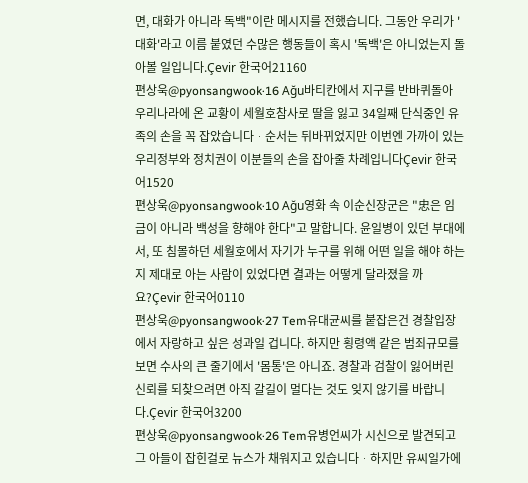면, 대화가 아니라 독백"이란 메시지를 전했습니다. 그동안 우리가 '대화'라고 이름 붙였던 수많은 행동들이 혹시 '독백'은 아니었는지 돌아볼 일입니다.Çevir 한국어21160
편상욱@pyonsangwook·16 Ağu바티칸에서 지구를 반바퀴돌아 우리나라에 온 교황이 세월호참사로 딸을 잃고 34일째 단식중인 유족의 손을 꼭 잡았습니다ᆞ순서는 뒤바뀌었지만 이번엔 가까이 있는 우리정부와 정치권이 이분들의 손을 잡아줄 차례입니다Çevir 한국어1520
편상욱@pyonsangwook·10 Ağu영화 속 이순신장군은 "忠은 임금이 아니라 백성을 향해야 한다"고 말합니다. 윤일병이 있던 부대에서, 또 침몰하던 세월호에서 자기가 누구를 위해 어떤 일을 해야 하는지 제대로 아는 사람이 있었다면 결과는 어떻게 달라졌을 까요?Çevir 한국어0110
편상욱@pyonsangwook·27 Tem유대균씨를 붙잡은건 경찰입장에서 자랑하고 싶은 성과일 겁니다. 하지만 횡령액 같은 범죄규모를 보면 수사의 큰 줄기에서 '몸통'은 아니죠. 경찰과 검찰이 잃어버린 신뢰를 되찾으려면 아직 갈길이 멀다는 것도 잊지 않기를 바랍니다.Çevir 한국어3200
편상욱@pyonsangwook·26 Tem유병언씨가 시신으로 발견되고 그 아들이 잡힌걸로 뉴스가 채워지고 있습니다ᆞ하지만 유씨일가에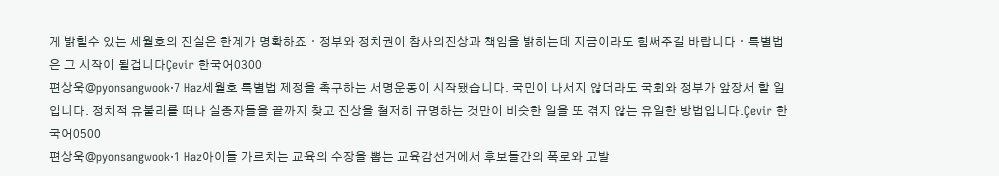게 밝힐수 있는 세월호의 진실은 한계가 명확하죠ᆞ정부와 정치권이 참사의진상과 책임을 밝히는데 지금이라도 힘써주길 바랍니다ᆞ특별법은 그 시작이 될겁니다Çevir 한국어0300
편상욱@pyonsangwook·7 Haz세월호 특별법 제정을 촉구하는 서명운동이 시작됐습니다. 국민이 나서지 않더라도 국회와 정부가 앞장서 할 일입니다. 정치적 유불리를 떠나 실종자들을 끝까지 찾고 진상을 철저히 규명하는 것만이 비슷한 일을 또 겪지 않는 유일한 방법입니다.Çevir 한국어0500
편상욱@pyonsangwook·1 Haz아이들 가르치는 교육의 수장을 뽑는 교육감선거에서 후보들간의 폭로와 고발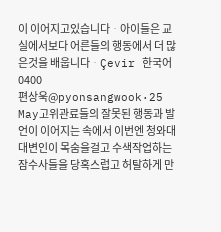이 이어지고있습니다ᆞ아이들은 교실에서보다 어른들의 행동에서 더 많은것을 배웁니다ᆞÇevir 한국어0400
편상욱@pyonsangwook·25 May고위관료들의 잘못된 행동과 발언이 이어지는 속에서 이번엔 청와대 대변인이 목숨을걸고 수색작업하는 잠수사들을 당혹스럽고 허탈하게 만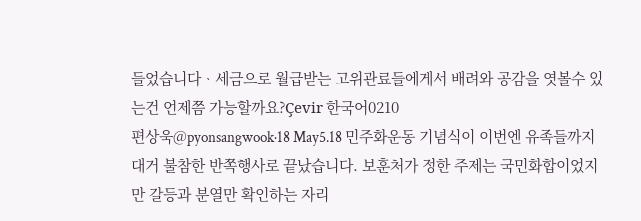들었습니다ᆞ세금으로 월급받는 고위관료들에게서 배려와 공감을 엿볼수 있는건 언제쯤 가능할까요?Çevir 한국어0210
편상욱@pyonsangwook·18 May5.18 민주화운동 기념식이 이번엔 유족들까지 대거 불참한 반쪽행사로 끝났습니다. 보훈처가 정한 주제는 국민화합이었지만 갈등과 분열만 확인하는 자리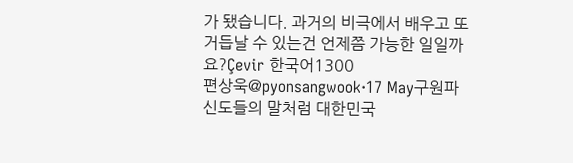가 됐습니다. 과거의 비극에서 배우고 또 거듭날 수 있는건 언제쯤 가능한 일일까요?Çevir 한국어1300
편상욱@pyonsangwook·17 May구원파 신도들의 말처럼 대한민국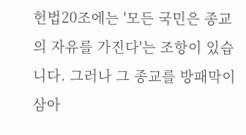헌법20조에는 '모든 국민은 종교의 자유를 가진다'는 조항이 있습니다. 그러나 그 종교를 방패막이 삼아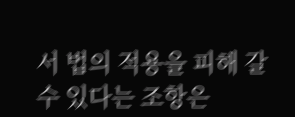서 법의 적용을 피해 갈 수 있다는 조항은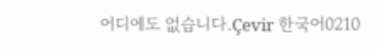어디에도 없습니다.Çevir 한국어0210